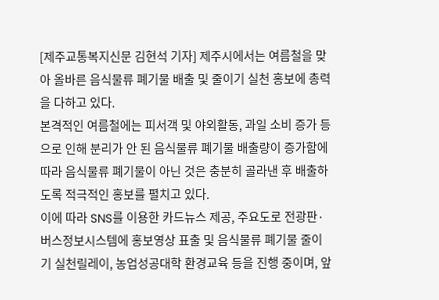[제주교통복지신문 김현석 기자] 제주시에서는 여름철을 맞아 올바른 음식물류 폐기물 배출 및 줄이기 실천 홍보에 총력을 다하고 있다.
본격적인 여름철에는 피서객 및 야외활동, 과일 소비 증가 등으로 인해 분리가 안 된 음식물류 폐기물 배출량이 증가함에 따라 음식물류 폐기물이 아닌 것은 충분히 골라낸 후 배출하도록 적극적인 홍보를 펼치고 있다.
이에 따라 SNS를 이용한 카드뉴스 제공, 주요도로 전광판·버스정보시스템에 홍보영상 표출 및 음식물류 폐기물 줄이기 실천릴레이, 농업성공대학 환경교육 등을 진행 중이며, 앞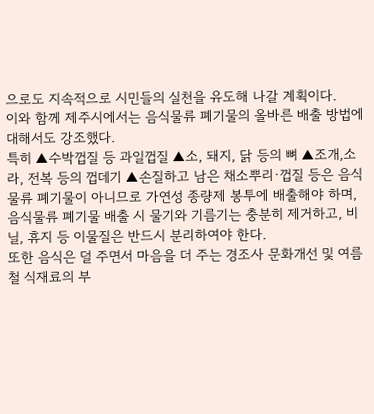으로도 지속적으로 시민들의 실천을 유도해 나갈 계획이다.
이와 함께 제주시에서는 음식물류 폐기물의 올바른 배출 방법에 대해서도 강조했다.
특히 ▲수박껍질 등 과일껍질 ▲소, 돼지, 닭 등의 뼈 ▲조개,소라, 전복 등의 껍데기 ▲손질하고 남은 채소뿌리·껍질 등은 음식물류 폐기물이 아니므로 가연성 종량제 봉투에 배출해야 하며, 음식물류 폐기물 배출 시 물기와 기름기는 충분히 제거하고, 비닐, 휴지 등 이물질은 반드시 분리하여야 한다.
또한 음식은 덜 주면서 마음을 더 주는 경조사 문화개선 및 여름철 식재료의 부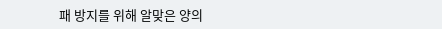패 방지를 위해 알맞은 양의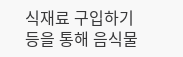식재료 구입하기 등을 통해 음식물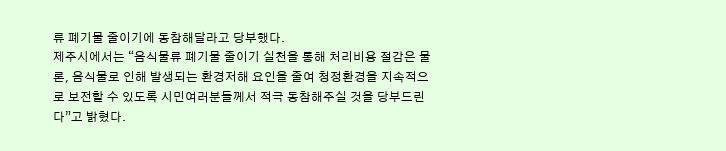류 폐기물 줄이기에 동참해달라고 당부했다.
제주시에서는 “음식물류 폐기물 줄이기 실천을 통해 처리비용 절감은 물론, 음식물로 인해 발생되는 환경저해 요인을 줄여 청정환경을 지속적으로 보전할 수 있도록 시민여러분들께서 적극 동참해주실 것을 당부드린다”고 밝혔다.